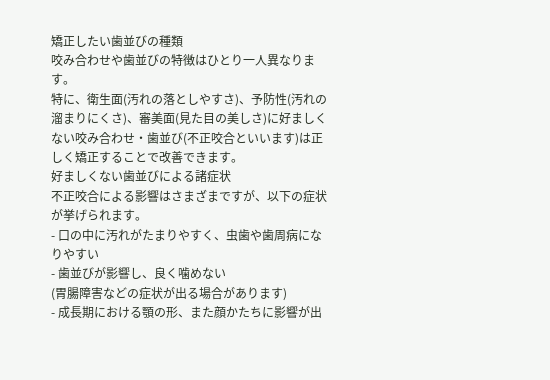矯正したい歯並びの種類
咬み合わせや歯並びの特徴はひとり一人異なります。
特に、衛生面(汚れの落としやすさ)、予防性(汚れの溜まりにくさ)、審美面(見た目の美しさ)に好ましくない咬み合わせ・歯並び(不正咬合といいます)は正しく矯正することで改善できます。
好ましくない歯並びによる諸症状
不正咬合による影響はさまざまですが、以下の症状が挙げられます。
- 口の中に汚れがたまりやすく、虫歯や歯周病になりやすい
- 歯並びが影響し、良く噛めない
(胃腸障害などの症状が出る場合があります)
- 成長期における顎の形、また顔かたちに影響が出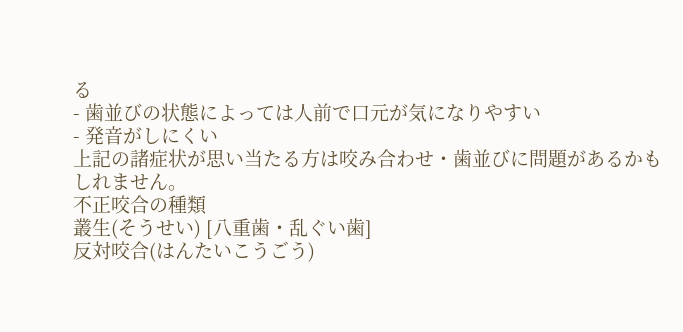る
- 歯並びの状態によっては人前で口元が気になりやすい
- 発音がしにくい
上記の諸症状が思い当たる方は咬み合わせ・歯並びに問題があるかもしれません。
不正咬合の種類
叢生(そうせい) [八重歯・乱ぐい歯]
反対咬合(はんたいこうごう)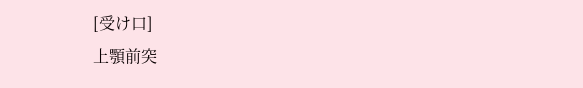[受け口]
上顎前突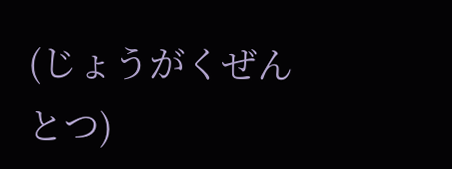(じょうがくぜんとつ)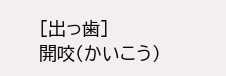[出っ歯]
開咬(かいこう)